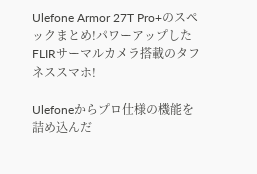Ulefone Armor 27T Pro+のスペックまとめ!パワーアップしたFLIRサーマルカメラ搭載のタフネススマホ!

Ulefoneからプロ仕様の機能を詰め込んだ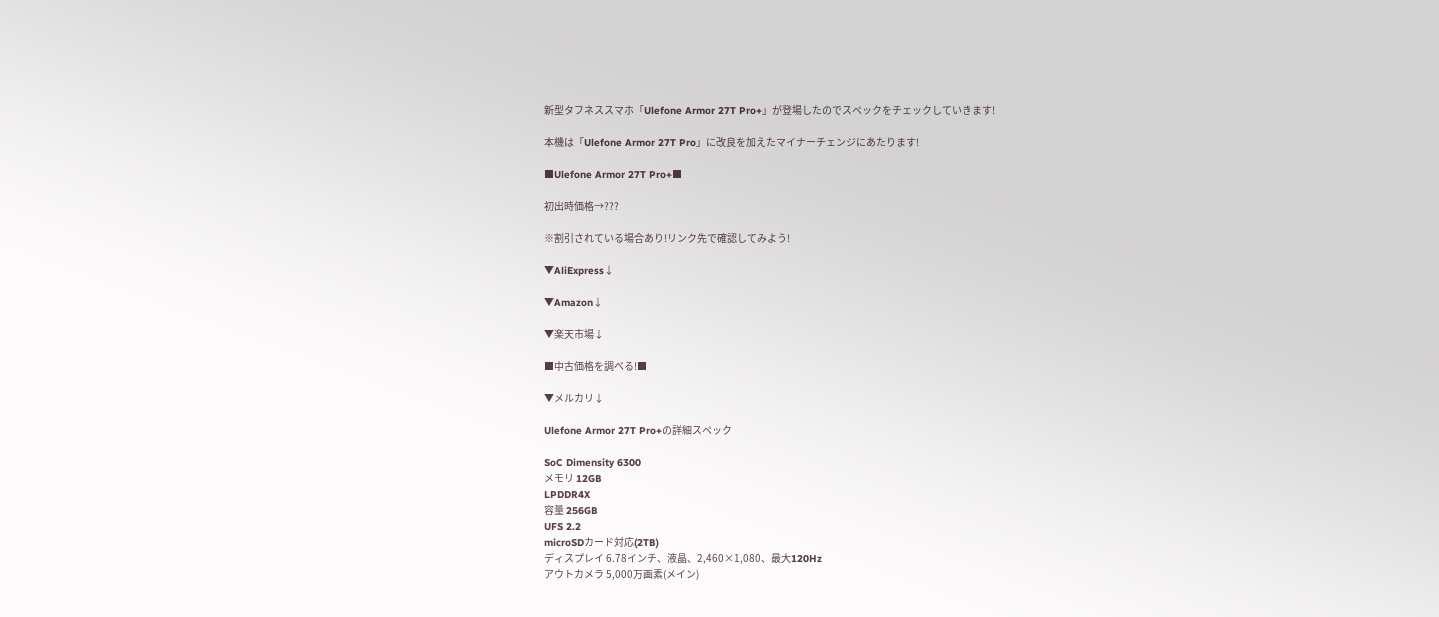新型タフネススマホ「Ulefone Armor 27T Pro+」が登場したのでスペックをチェックしていきます!

本機は「Ulefone Armor 27T Pro」に改良を加えたマイナーチェンジにあたります!

■Ulefone Armor 27T Pro+■

初出時価格→???

※割引されている場合あり!リンク先で確認してみよう!

▼AliExpress↓

▼Amazon↓

▼楽天市場↓

■中古価格を調べる!■

▼メルカリ↓

Ulefone Armor 27T Pro+の詳細スペック

SoC Dimensity 6300
メモリ 12GB
LPDDR4X
容量 256GB
UFS 2.2
microSDカード対応(2TB)
ディスプレイ 6.78インチ、液晶、2,460×1,080、最大120Hz
アウトカメラ 5,000万画素(メイン)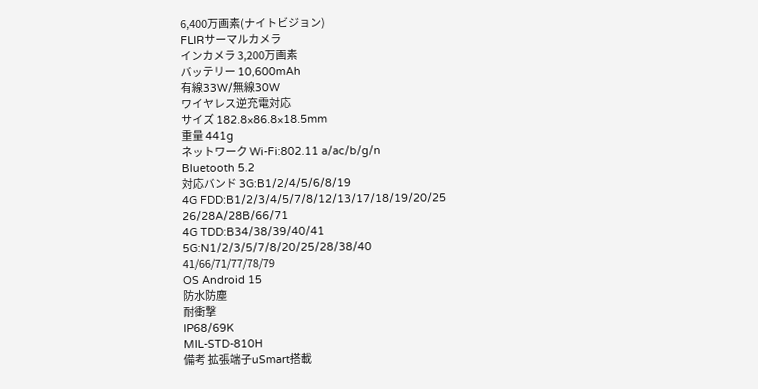6,400万画素(ナイトビジョン)
FLIRサーマルカメラ
インカメラ 3,200万画素
バッテリー 10,600mAh
有線33W/無線30W
ワイヤレス逆充電対応
サイズ 182.8×86.8×18.5mm
重量 441g
ネットワーク Wi-Fi:802.11 a/ac/b/g/n
Bluetooth 5.2
対応バンド 3G:B1/2/4/5/6/8/19
4G FDD:B1/2/3/4/5/7/8/12/13/17/18/19/20/25
26/28A/28B/66/71
4G TDD:B34/38/39/40/41
5G:N1/2/3/5/7/8/20/25/28/38/40
41/66/71/77/78/79
OS Android 15
防水防塵
耐衝撃
IP68/69K
MIL-STD-810H
備考 拡張端子uSmart搭載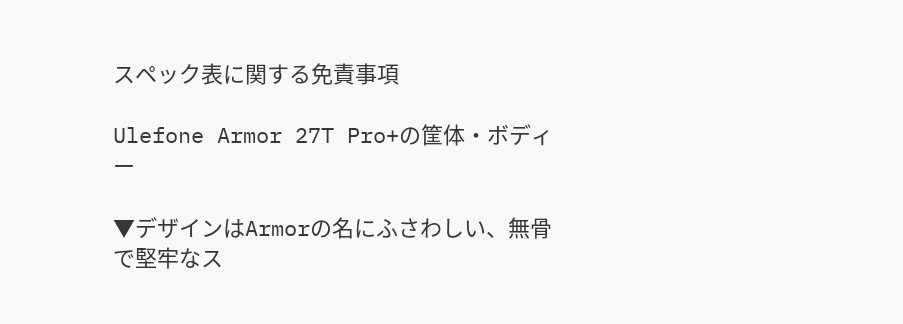スペック表に関する免責事項

Ulefone Armor 27T Pro+の筐体・ボディー

▼デザインはArmorの名にふさわしい、無骨で堅牢なス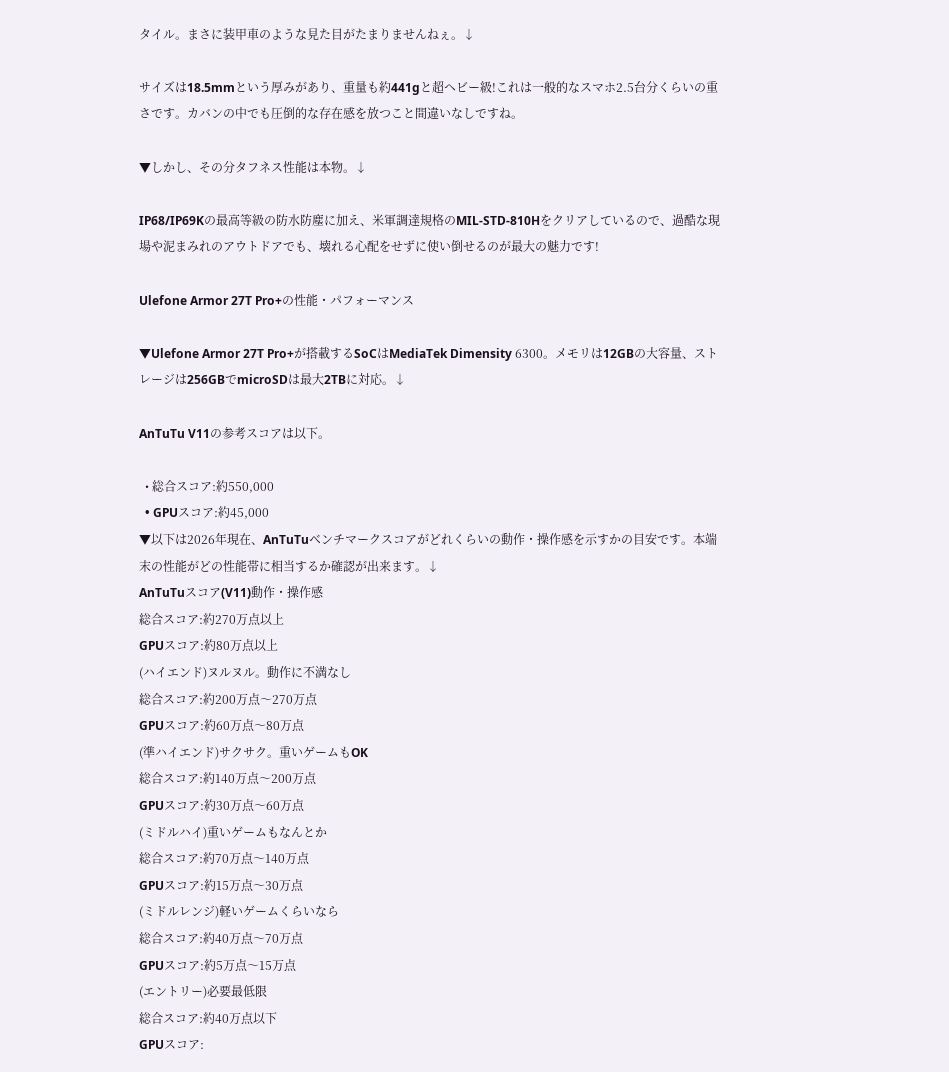タイル。まさに装甲車のような見た目がたまりませんねぇ。↓

サイズは18.5mmという厚みがあり、重量も約441gと超ヘビー級!これは一般的なスマホ2.5台分くらいの重さです。カバンの中でも圧倒的な存在感を放つこと間違いなしですね。

▼しかし、その分タフネス性能は本物。↓

IP68/IP69Kの最高等級の防水防塵に加え、米軍調達規格のMIL-STD-810Hをクリアしているので、過酷な現場や泥まみれのアウトドアでも、壊れる心配をせずに使い倒せるのが最大の魅力です!

Ulefone Armor 27T Pro+の性能・パフォーマンス

▼Ulefone Armor 27T Pro+が搭載するSoCはMediaTek Dimensity 6300。メモリは12GBの大容量、ストレージは256GBでmicroSDは最大2TBに対応。↓

AnTuTu V11の参考スコアは以下。

  • 総合スコア:約550,000
  • GPUスコア:約45,000
▼以下は2026年現在、AnTuTuベンチマークスコアがどれくらいの動作・操作感を示すかの目安です。本端末の性能がどの性能帯に相当するか確認が出来ます。↓
AnTuTuスコア(V11)動作・操作感
総合スコア:約270万点以上
GPUスコア:約80万点以上
(ハイエンド)ヌルヌル。動作に不満なし
総合スコア:約200万点〜270万点
GPUスコア:約60万点〜80万点
(準ハイエンド)サクサク。重いゲームもOK
総合スコア:約140万点〜200万点
GPUスコア:約30万点〜60万点
(ミドルハイ)重いゲームもなんとか
総合スコア:約70万点〜140万点
GPUスコア:約15万点〜30万点
(ミドルレンジ)軽いゲームくらいなら
総合スコア:約40万点〜70万点
GPUスコア:約5万点〜15万点
(エントリー)必要最低限
総合スコア:約40万点以下
GPUスコア: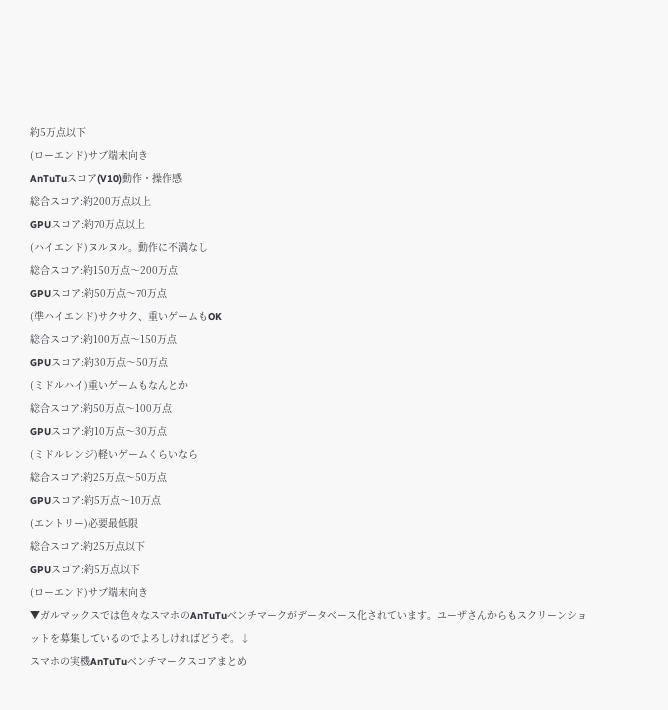約5万点以下
(ローエンド)サブ端末向き
AnTuTuスコア(V10)動作・操作感
総合スコア:約200万点以上
GPUスコア:約70万点以上
(ハイエンド)ヌルヌル。動作に不満なし
総合スコア:約150万点〜200万点
GPUスコア:約50万点〜70万点
(準ハイエンド)サクサク、重いゲームもOK
総合スコア:約100万点〜150万点
GPUスコア:約30万点〜50万点
(ミドルハイ)重いゲームもなんとか
総合スコア:約50万点〜100万点
GPUスコア:約10万点〜30万点
(ミドルレンジ)軽いゲームくらいなら
総合スコア:約25万点〜50万点
GPUスコア:約5万点〜10万点
(エントリー)必要最低限
総合スコア:約25万点以下
GPUスコア:約5万点以下
(ローエンド)サブ端末向き
▼ガルマックスでは色々なスマホのAnTuTuベンチマークがデータベース化されています。ユーザさんからもスクリーンショットを募集しているのでよろしければどうぞ。↓
スマホの実機AnTuTuベンチマークスコアまとめ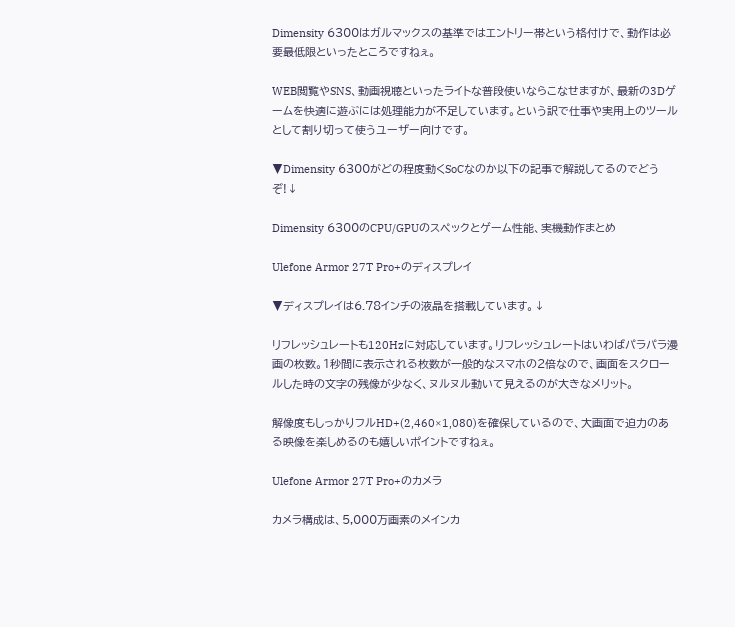Dimensity 6300はガルマックスの基準ではエントリー帯という格付けで、動作は必要最低限といったところですねぇ。

WEB閲覧やSNS、動画視聴といったライトな普段使いならこなせますが、最新の3Dゲームを快適に遊ぶには処理能力が不足しています。という訳で仕事や実用上のツールとして割り切って使うユーザー向けです。

▼Dimensity 6300がどの程度動くSoCなのか以下の記事で解説してるのでどうぞ!↓

Dimensity 6300のCPU/GPUのスペックとゲーム性能、実機動作まとめ

Ulefone Armor 27T Pro+のディスプレイ

▼ディスプレイは6.78インチの液晶を搭載しています。↓

リフレッシュレートも120Hzに対応しています。リフレッシュレートはいわばパラパラ漫画の枚数。1秒間に表示される枚数が一般的なスマホの2倍なので、画面をスクロールした時の文字の残像が少なく、ヌルヌル動いて見えるのが大きなメリット。

解像度もしっかりフルHD+(2,460×1,080)を確保しているので、大画面で迫力のある映像を楽しめるのも嬉しいポイントですねぇ。

Ulefone Armor 27T Pro+のカメラ

カメラ構成は、5,000万画素のメインカ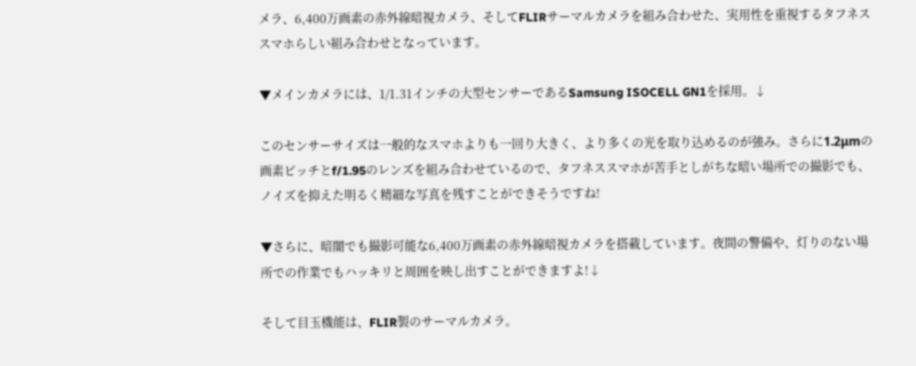メラ、6,400万画素の赤外線暗視カメラ、そしてFLIRサーマルカメラを組み合わせた、実用性を重視するタフネススマホらしい組み合わせとなっています。

▼メインカメラには、1/1.31インチの大型センサーであるSamsung ISOCELL GN1を採用。↓

このセンサーサイズは一般的なスマホよりも一回り大きく、より多くの光を取り込めるのが強み。さらに1.2μmの画素ピッチとf/1.95のレンズを組み合わせているので、タフネススマホが苦手としがちな暗い場所での撮影でも、ノイズを抑えた明るく精細な写真を残すことができそうですね!

▼さらに、暗闇でも撮影可能な6,400万画素の赤外線暗視カメラを搭載しています。夜間の警備や、灯りのない場所での作業でもハッキリと周囲を映し出すことができますよ!↓

そして目玉機能は、FLIR製のサーマルカメラ。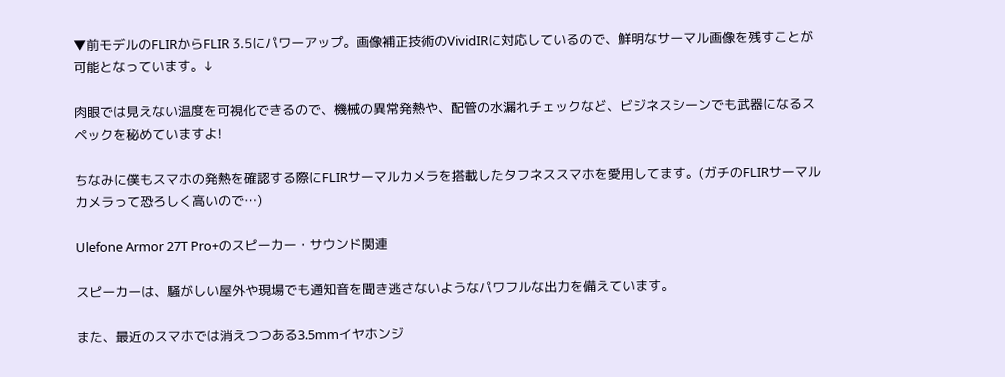▼前モデルのFLIRからFLIR 3.5にパワーアップ。画像補正技術のVividIRに対応しているので、鮮明なサーマル画像を残すことが可能となっています。↓

肉眼では見えない温度を可視化できるので、機械の異常発熱や、配管の水漏れチェックなど、ビジネスシーンでも武器になるスペックを秘めていますよ!

ちなみに僕もスマホの発熱を確認する際にFLIRサーマルカメラを搭載したタフネススマホを愛用してます。(ガチのFLIRサーマルカメラって恐ろしく高いので…)

Ulefone Armor 27T Pro+のスピーカー・サウンド関連

スピーカーは、騒がしい屋外や現場でも通知音を聞き逃さないようなパワフルな出力を備えています。

また、最近のスマホでは消えつつある3.5mmイヤホンジ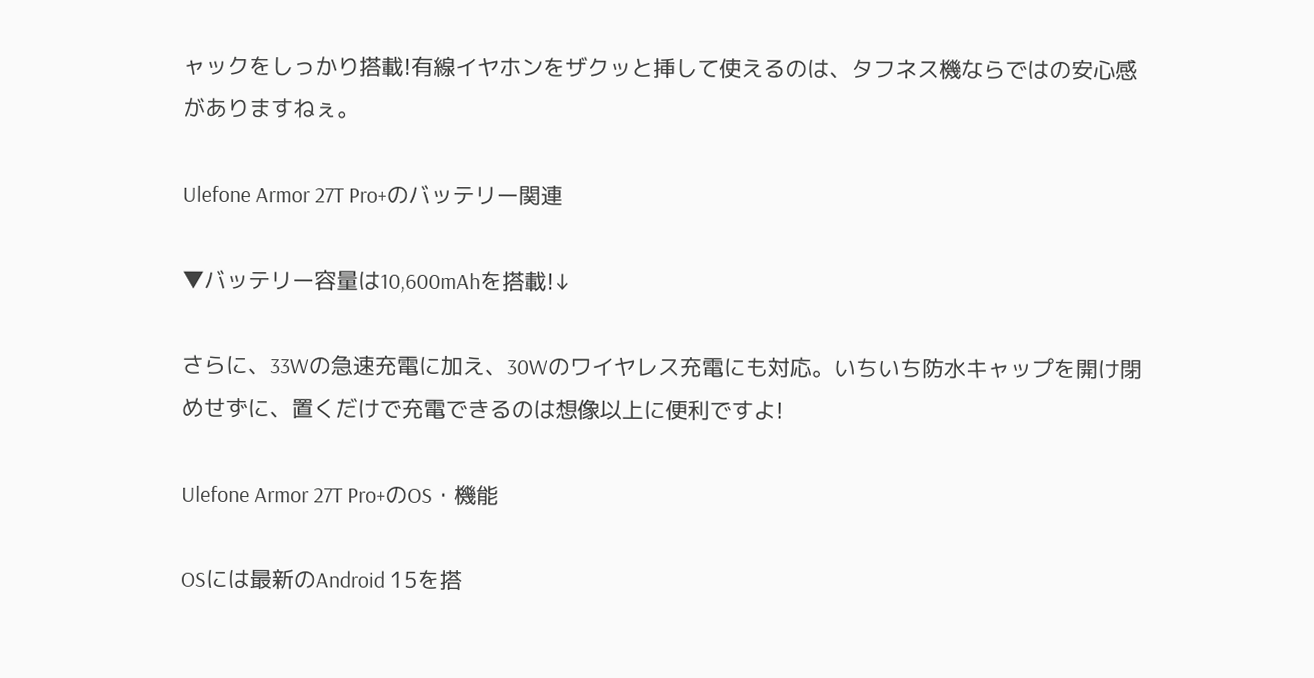ャックをしっかり搭載!有線イヤホンをザクッと挿して使えるのは、タフネス機ならではの安心感がありますねぇ。

Ulefone Armor 27T Pro+のバッテリー関連

▼バッテリー容量は10,600mAhを搭載!↓

さらに、33Wの急速充電に加え、30Wのワイヤレス充電にも対応。いちいち防水キャップを開け閉めせずに、置くだけで充電できるのは想像以上に便利ですよ!

Ulefone Armor 27T Pro+のOS・機能

OSには最新のAndroid 15を搭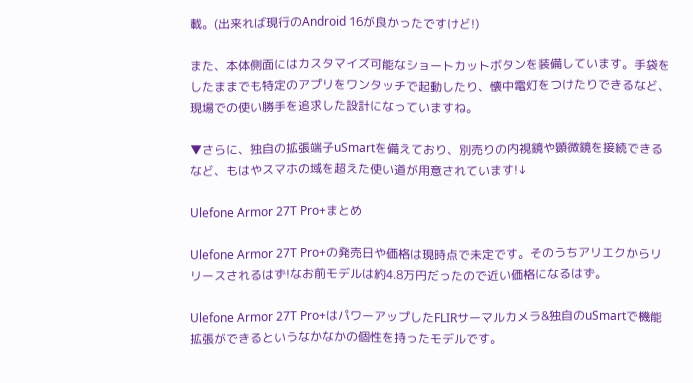載。(出来れば現行のAndroid 16が良かったですけど!)

また、本体側面にはカスタマイズ可能なショートカットボタンを装備しています。手袋をしたままでも特定のアプリをワンタッチで起動したり、懐中電灯をつけたりできるなど、現場での使い勝手を追求した設計になっていますね。

▼さらに、独自の拡張端子uSmartを備えており、別売りの内視鏡や顕微鏡を接続できるなど、もはやスマホの域を超えた使い道が用意されています!↓

Ulefone Armor 27T Pro+まとめ

Ulefone Armor 27T Pro+の発売日や価格は現時点で未定です。そのうちアリエクからリリースされるはず!なお前モデルは約4.8万円だったので近い価格になるはず。

Ulefone Armor 27T Pro+はパワーアップしたFLIRサーマルカメラ&独自のuSmartで機能拡張ができるというなかなかの個性を持ったモデルです。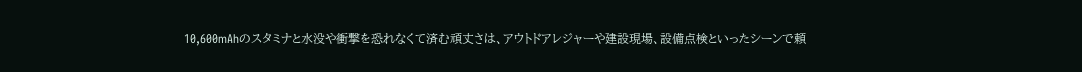10,600mAhのスタミナと水没や衝撃を恐れなくて済む頑丈さは、アウトドアレジャーや建設現場、設備点検といったシーンで頼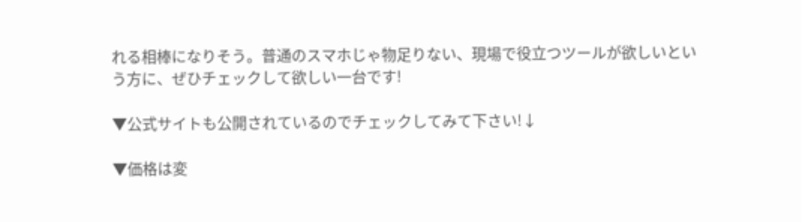れる相棒になりそう。普通のスマホじゃ物足りない、現場で役立つツールが欲しいという方に、ぜひチェックして欲しい一台です!

▼公式サイトも公開されているのでチェックしてみて下さい!↓

▼価格は変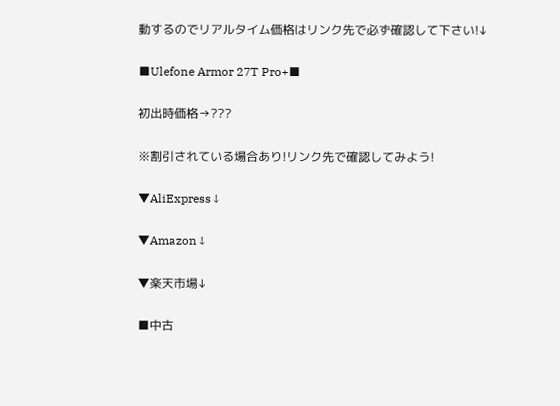動するのでリアルタイム価格はリンク先で必ず確認して下さい!↓

■Ulefone Armor 27T Pro+■

初出時価格→???

※割引されている場合あり!リンク先で確認してみよう!

▼AliExpress↓

▼Amazon↓

▼楽天市場↓

■中古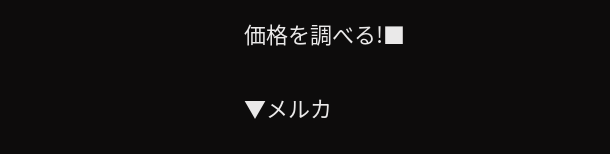価格を調べる!■

▼メルカ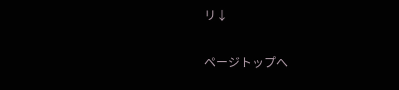リ↓

ページトップへ